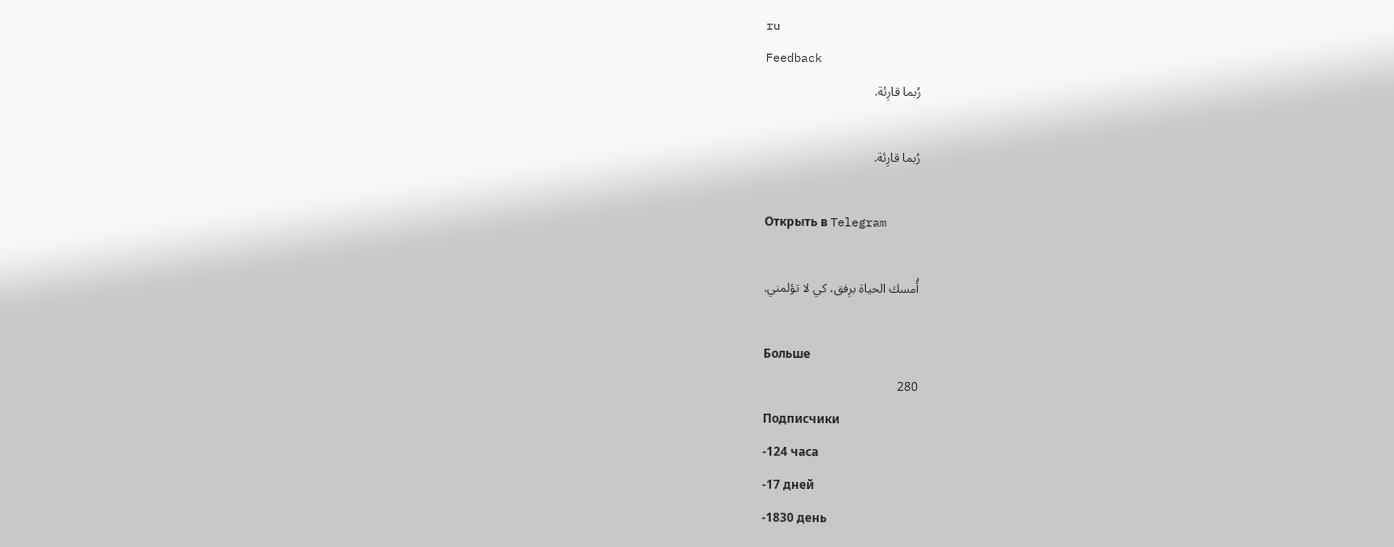ru
Feedback
رُبما قارِئة.

رُبما قارِئة.

Открыть в Telegram

أُمسك الحياة برِفق، كي لا تؤلمني.

Больше
280
Подписчики
-124 часа
-17 дней
-1830 день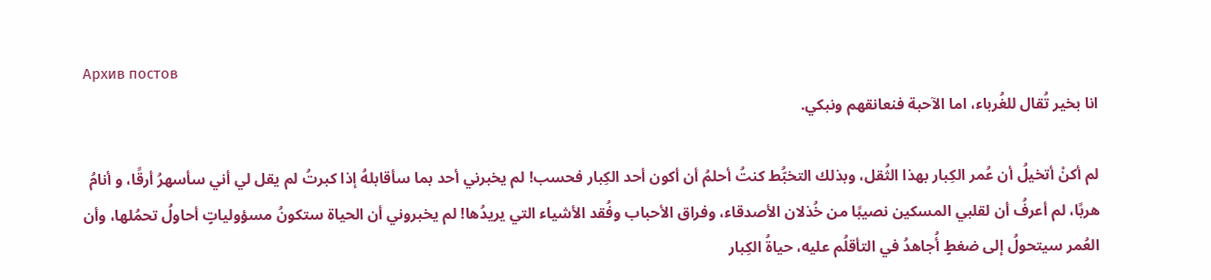Архив постов
انا بخير تُقال للغُرباء، اما الآحبة فنعانقهم ونبكي.

لم أكنْ أتخيلُ أن عُمر الكِبار بهذا الثُقل، وبذلك التخبُّط كنتُ أحلمُ أن أكون أحد الكِبار فحسب! لم يخبرني أحد بما سأقابلهُ إذا كبرتُ لم يقل لي أني سأسهرُ أرقًا، و أنامُ هربًا، لم أعرفُ أن لقلبي المسكين نصيبًا من خُذلان الأصدقاء، وفراق الأحباب وفُقد الأشياء التي يريدُها! لم يخبروني أن الحياة ستكونُ مسؤولياتٍ أحاولُ تحمُلها، وأن العُمر سيتحولُ إلى ضغطٍ أُجاهدُ في التأقلُم عليه، حياةُ الكِبار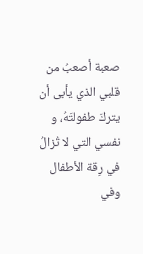صعبة أصعبُ من قلبي الذي يأبى أن يتركَ طفولتَهُ، و نفسي التي لا تُزالُ في رِقة الأطفال وفي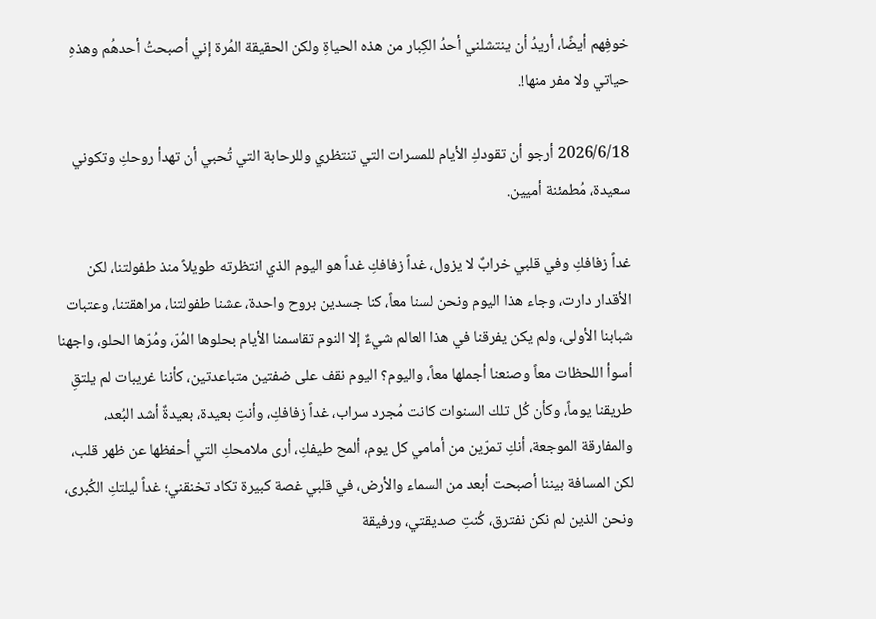خوفِهم أيضًا، أريدُ أن ينتشلني أحدُ الكِبار من هذه الحياةِ ولكن الحقيقة المُرة إني أصبحتُ أحدهُم وهذهِ حياتي ولا مفر منها!.

2026/6/18 أرجو أن تقودكِ الأيام للمسرات التي تنتظري وللرحابة التي تُحبي أن تهدأ روحكِ وتكوني سعيدة، مُطمئنة أميين.

غداً زفافكِ وفي قلبي خرابٌ لا يزول، غداً زفافكِ غداً هو اليوم الذي انتظرته طويلاً منذ طفولتنا، لكن الأقدار دارت، وجاء هذا اليوم ونحن لسنا معاً، كنا جسدين بروح واحدة، عشنا طفولتنا، مراهقتنا، وعتبات شبابنا الأولى، ولم يكن يفرقنا في هذا العالم شيءٌ إلا النوم تقاسمنا الأيام بحلوها المُرّ، ومُرّها الحلو، واجهنا أسوأ اللحظات معاً وصنعنا أجملها معاً، واليوم؟ اليوم نقف على ضفتين متباعدتين، كأننا غريبات لم يلتقِ طريقنا يوماً، وكأن كُل تلك السنوات كانت مُجرد سراب، غداً زفافكِ، وأنتِ بعيدة، بعيدةٌ أشد البُعد، والمفارقة الموجعة، أنكِ تمرّين من أمامي كل يوم، ألمح طيفكِ، أرى ملامحكِ التي أحفظها عن ظهر قلب، لكن المسافة بيننا أصبحت أبعد من السماء والأرض، في قلبي غصة كبيرة تكاد تخنقني؛ غداً ليلتكِ الكُبرى، ونحن الذين لم نكن نفترق، كُنتِ صديقتي، ورفيقة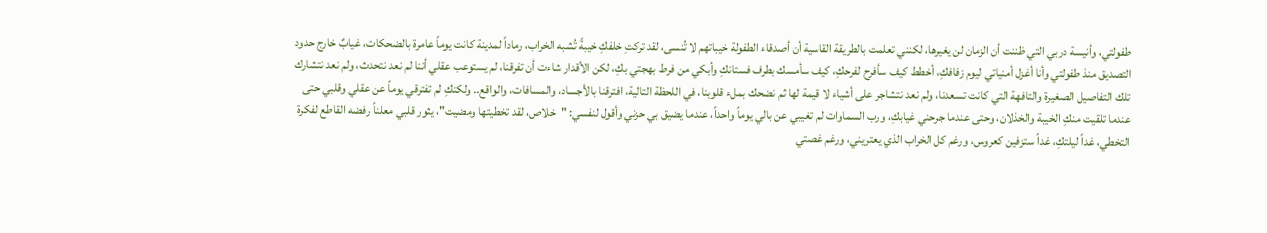طفولتي، وأنيسة دربي التي ظننت أن الزمان لن يغيرها، لكنني تعلمت بالطريقة القاسية أن أصدقاء الطفولة خيباتهم لا تُنسى، لقد تركتِ خلفكِ خيبةً تُشبه الخراب، رماداً لمدينة كانت يوماً عامرة بالضحكات، غيابٌ خارج حدود التصديق منذ طفولتي وأنا أغزل أمنياتي ليوم زفافكِ، أخطط كيف سأفرح لفرحكِ، كيف سأمسك بطرف فستانكِ وأبكي من فرط بهجتي بكِ، لكن الأقدار شاءت أن تفرقنا، لم يستوعب عقلي أننا لم نعد نتحدث، ولم نعد نتشارك تلك التفاصيل الصغيرة والتافهة التي كانت تسعدنا، ولم نعد نتشاجر على أشياء لا قيمة لها ثم نضحك بملء قلوبنا، في اللحظة التالية، افترقنا بالأجساد، والمسافات، والواقع.. ولكنكِ لم تفترقي يوماً عن عقلي وقلبي حتى عندما تلقيت منكِ الخيبة والخذلان، وحتى عندما جرحني غيابكِ، ورب السماوات لم تغيبي عن بالي يوماً واحداً، عندما يضيق بي حزني وأقول لنفسي: "خلاص، لقد تخطيتها ومضيت"، يثور قلبي معلناً رفضه القاطع لفكرة التخطي، غداً ليلتكِ، غداً ستزفين كعروس، ورغم كل الخراب الذي يعتريني، ورغم غصتي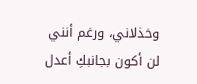وخذلاني، ورغم أنني لن أكون بجانبكِ أعدل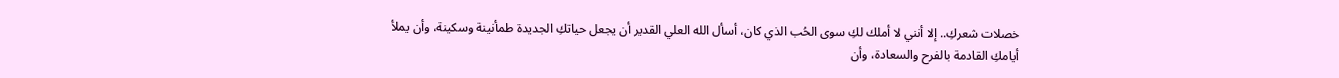خصلات شعركِ.. إلا أنني لا أملك لكِ سوى الحُب الذي كان، أسأل الله العلي القدير أن يجعل حياتكِ الجديدة طمأنينة وسكينة، وأن يملأ أيامكِ القادمة بالفرح والسعادة، وأن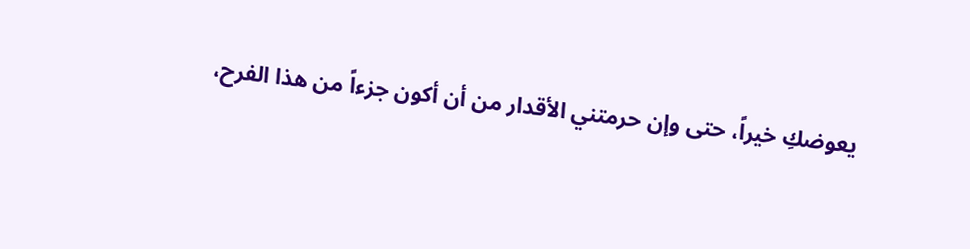يعوضكِ خيراً، حتى وإن حرمتني الأقدار من أن أكون جزءاً من هذا الفرح،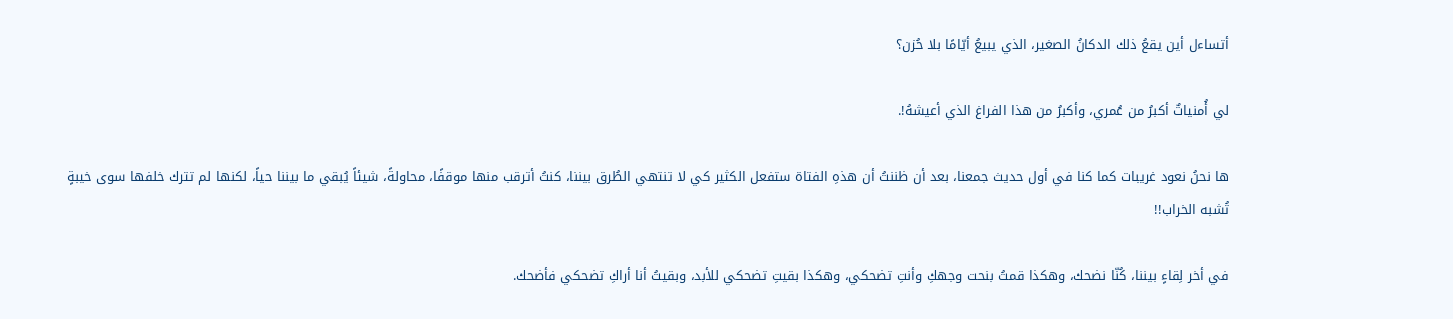أتساءل أين يقعُ ذلك الدكانُ الصغير، الذي يبيعُ أيّامًا بلا حُزن؟

لي أُمنياتٌ أكبرُ من عُمري، وأكبرُ من هذا الفراغ الذي أعيشهُ!.

ها نحنُ نعود غريبات كما كنا في أول حديث جمعنا، بعد أن ظننتُ أن هذهِ الفتاة ستفعل الكثير كي لا تنتهي الطُرق بيننا، كنتُ أترقب منها موقفًا، محاولةً، شيئاً يُبقي ما بيننا حياً، لكنها لم تترك خلفها سوى خيبةٍ تُشبه الخراب!!

في أخر لِقاءٍ بيننا، كُنّا نضحك، وهكذا قمتُ بنحت وجهكِ وأنتِ تضحكي، وهكذا بقيتِ تضحكي للأبد، وبقيتُ أنا أراكِ تضحكي فأضحك.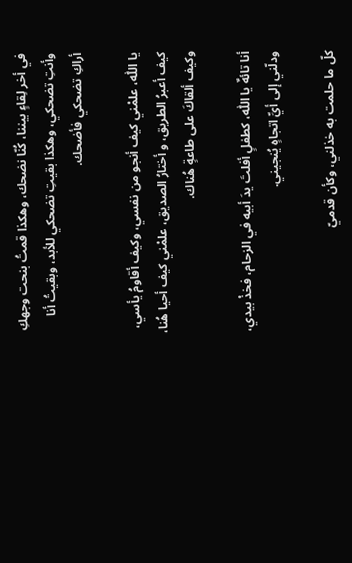في أخر لِقاءٍ بيننا، كُنّا نضحك، وهكذا قمتُ بنحت وجهكِ وأنتِ تضحكي، وهكذا بقيتِ تضحكي للأبد، وبقيتُ أنا أراكِ تضحكي فأضحك.

يا اللّٰه، علمْني كيف أنجو من نفسي، وكيف أقاومُ يأسي، كيف أعبرُ الطريق، و أختارُ الصديق، علمْني كيف أحيا هُنا، وكيف ألقاكَ على طاعةٍ هُناك.

أنا تائهٌ يا اللّٰه، كطفلٍ أفلتَ يدَ أبيه في الزحام، فخذْ بيدي، ودلّني إلى أيِّ اتجاهٍ يُنجيني.

كلّ ما حلمت به خذلني، وكأن قدميّ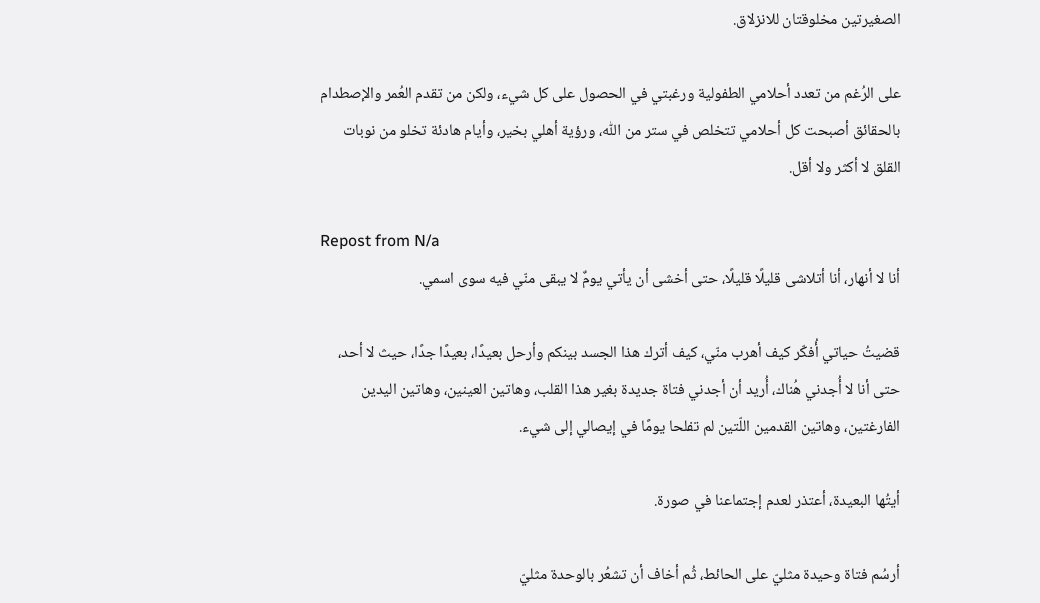الصغيرتين مخلوقتان للانزلاق.

على الرُغم من تعدد أحلامي الطفولية ورغبتي في الحصول على كل شيء، ولكن من تقدم العُمر والإصطدام بالحقائق أصبحت كل أحلامي تتخلص في ستر من اللّٰه، ورؤية أهلي بخير، وأيام هادئة تخلو من نوبات القلق لا أكثر ولا أقل.

Repost from N/a
أنا لا أنهار، أنا أتلاشى قليلًا قليلًا، حتى أخشى أن يأتي يومٌ لا يبقى منّي فيه سوى اسمي.

قضيتُ حياتي أُفكّر كيف أهرب منّي، كيف أترك هذا الجسد بينكم وأرحل بعيدًا، بعيدًا جدًا، حيث لا أحد، حتى أنا لا أُجدني هُناك، أُريد أن أجدني فتاة جديدة بغير هذا القلب، وهاتين العينين، وهاتين اليدين الفارغتين، وهاتين القدمين اللّتين لم تفلحا يومًا في إيصالي إلى شيء.

أيتُها البعيدة، أعتذر لعدم إجتماعنا في صورة.

أرسُم فتاة وحيدة مثليّ على الحائط، ثُم أخاف أن تشعُر بالوحدة مثليّ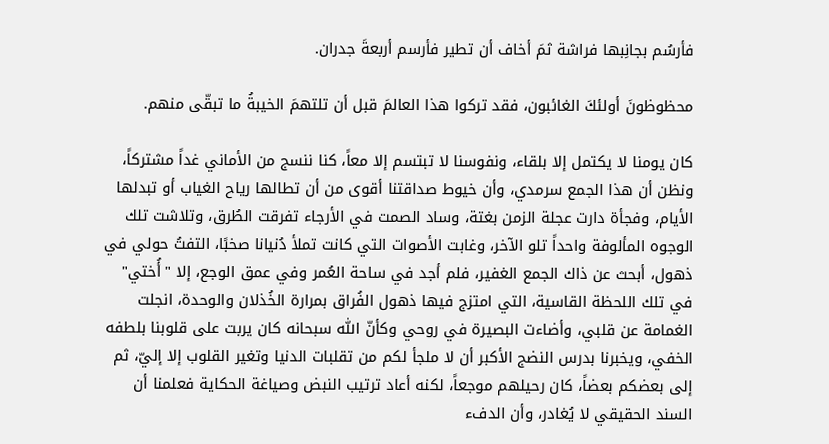فأرسُم بجانِبها فراشة ثمَ أخاف أن تطير فأرسم أربعةَ جدران.

محظوظونَ أولئكَ الغائبون، فقد تركوا هذا العالمَ قبل أن تلتهمَ الخيبةُ ما تبقّى منهم.

كان يومنا لا يكتمل إلا بلقاء، ونفوسنا لا تبتسم إلا معاً، كنا ننسج من الأماني غداً مشتركاً، ونظن أن هذا الجمع سرمدي، وأن خيوط صداقتنا أقوى من أن تطالها رياح الغياب أو تبدلها الأيام، وفجأة دارت عجلة الزمن بغتة، وساد الصمت في الأرجاء تفرقت الطُرق، وتلاشت تلك الوجوه المألوفة واحداً تلو الآخر، وغابت الأصوات التي كانت تملأ دُنيانا صخبًا، التفتُ حولي في ذهول، أبحث عن ذاك الجمع الغفير، فلم أجد في ساحة العُمر وفي عمق الوجع، إلا "أُختي" في تلك اللحظة القاسية، التي امتزج فيها ذهول الفُراق بمرارة الخُذلان والوحدة، انجلت الغمامة عن قلبي، وأضاءت البصيرة في روحي وكأنّ اللّٰه سبحانه كان يربت على قلوبنا بلطفه الخفي، ويخبرنا بدرس النضج الأكبر أن لا ملجأ لكم من تقلبات الدنيا وتغير القلوب إلا إليّ، ثم إلى بعضكم بعضاً، كان رحيلهم موجعاً، لكنه أعاد ترتيب النبض وصياغة الحكاية فعلمنا أن السند الحقيقي لا يُغادر، وأن الدفء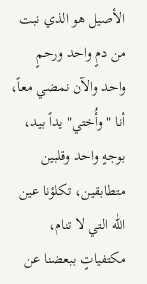الأصيل هو الذي نبت من دمٍ واحد ورحمٍ واحد والآن نمضي معاً، أنا "وأُختي" يداً بيد، بوجهٍ واحد وقلبين متطابقين، تكلؤنا عين اللّٰه التي لا تنام، مكتفياتٍ ببعضنا عن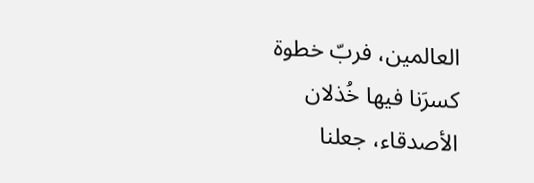العالمين، فربّ خطوة كسرَنا فيها خُذلان الأصدقاء، جعلنا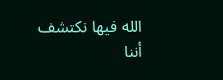الله فيها نكتشف أننا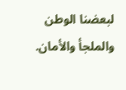لبعضنا الوطن والملجأ والأمان.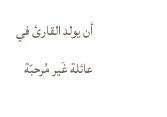أن يولد القارئ في عائلة غَير مُرحبّة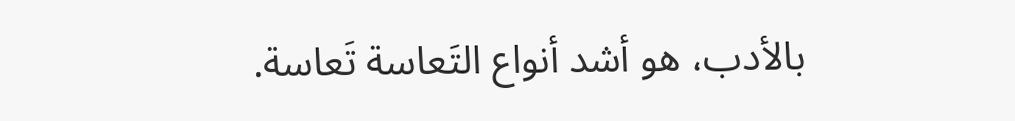بالأدب، هو أشد أنواع التَعاسة تَعاسة.